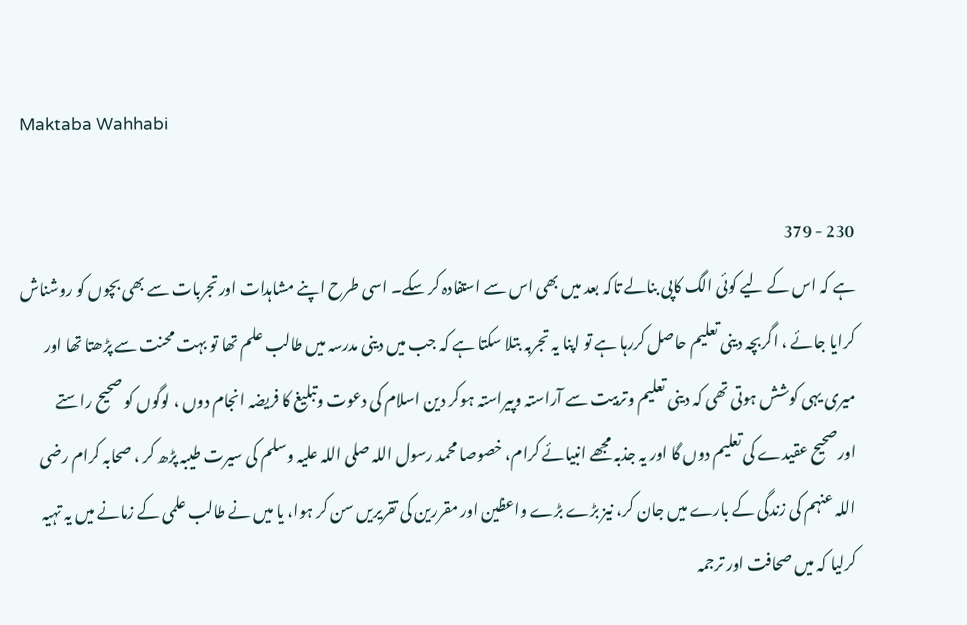Maktaba Wahhabi

230 - 379
ہے کہ اس کے لیے کوئی الگ کاپی بنالے تاکہ بعد میں بھی اس سے استفادہ کر سکے۔ اسی طرح اپنے مشاہدات اورتجربات سے بھی بچوں کو روشناش کرایا جائے ، اگربچہ دینی تعلیم حاصل کررہا ہے تو اپنا یہ تجربہ بتلا سکتا ہے کہ جب میں دینی مدرسہ میں طالب علم تھا تو بہت محنت سے پڑھتا تھا اور میری یہی کوشش ہوتی تھی کہ دینی تعلیم وتربیت سے آراستہ وپیراستہ ہوکر دین اسلام کی دعوت وتبلیغ کا فریضہ انجام دوں ، لوگوں کو صحیح راستے اورصحیح عقیدے کی تعلیم دوں گا اور یہ جذبہ مجھے انبیائے کرام، خصوصا محمد رسول اللہ صلی اللہ علیہ وسلم کی سیرت طیبہ پڑھ کر ، صحابہ کرام رضی اللہ عنہم کی زندگی کے بارے میں جان کر، نیز بڑے بڑے واعظین اور مقررین کی تقریریں سن کر ہوا، یا میں نے طالب علمی کے زمانے میں یہ تہیہ کرلیا کہ میں صحافت اور ترجمہ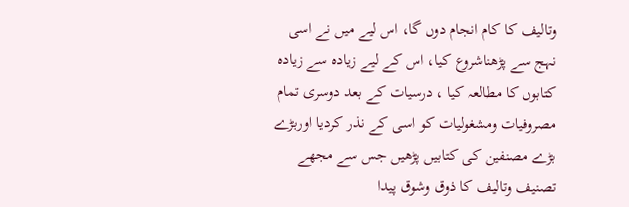وتالیف کا کام انجام دوں گا، اس لیے میں نے اسی نہج سے پڑھناشروع کیا، اس کے لیے زیادہ سے زیادہ کتابوں کا مطالعہ کیا ، درسیات کے بعد دوسری تمام مصروفیات ومشغولیات کو اسی کے نذر کردیا اوربڑے بڑے مصنفین کی کتابیں پڑھیں جس سے مجھے تصنیف وتالیف کا ذوق وشوق پیدا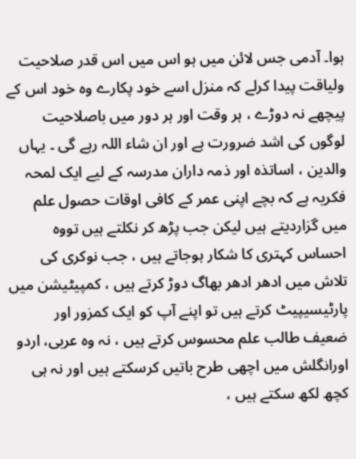ہوا۔ آدمی جس لائن میں ہو اس میں اس قدر صلاحیت ولیاقت پیدا کرلے کہ منزل اسے خود پکارے وہ خود اس کے پیچھے نہ دوڑے ، ہر وقت اور ہر دور میں باصلاحیت لوگوں کی اشد ضرورت ہے اور ان شاء اللہ رہے گی ۔ یہاں والدین ، اساتذہ اور ذمہ داران مدرسہ کے لیے ایک لمحہ فکریہ ہے کہ بچے اپنی عمر کے کافی اوقات حصول علم میں گزاردیتے ہیں لیکن جب پڑھ کر نکلتے ہیں تووہ احساس کہتری کا شکار ہوجاتے ہیں ، جب نوکری کی تلاش میں ادھر ادھر بھاگ دوڑ کرتے ہیں ، کمپیٹیشن میں پارٹیسیپیٹ کرتے ہیں تو اپنے آپ کو ایک کمزور اور ضعیف طالب علم محسوس کرتے ہیں ، نہ وہ عربی، اردو اورانگلش میں اچھی طرح باتیں کرسکتے ہیں اور نہ ہی کچھ لکھ سکتے ہیں ،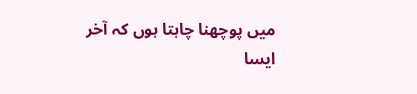میں پوچھنا چاہتا ہوں کہ آخر ایسا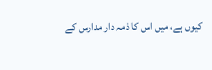کیوں ہے، میں اس کا ذمہ دار مدارس کے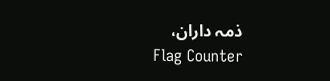ذمہ داران،
Flag Counter